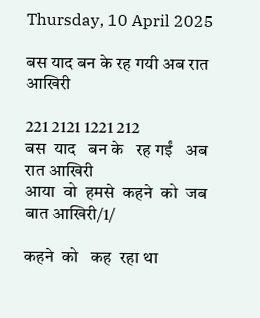Thursday, 10 April 2025

बस याद बन के रह गयी अब रात आखिरी

221 2121 1221 212
बस  याद   बन के   रह गईं   अब  रात आखिरी
आया  वो  हमसे  कहने  को  जब बात आखिरी/1/

कहने  को   कह  रहा था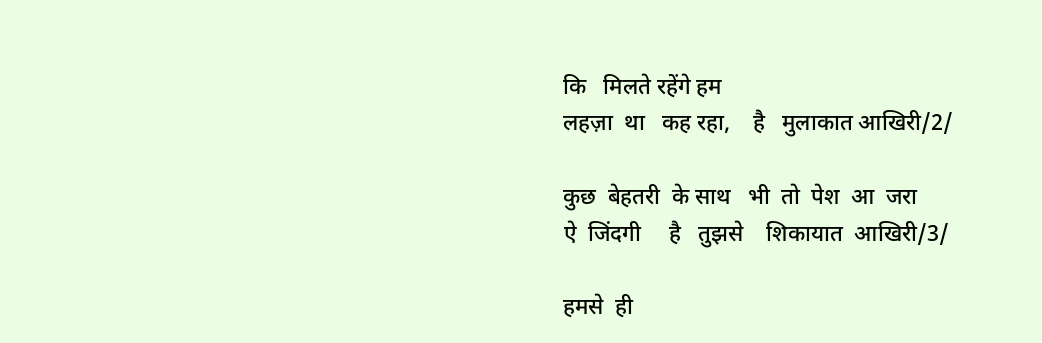कि   मिलते रहेंगे हम
लहज़ा  था   कह रहा,    है   मुलाकात आखिरी/2/

कुछ  बेहतरी  के साथ   भी  तो  पेश  आ  जरा
ऐ  जिंदगी     है   तुझसे    शिकायात  आखिरी/3/

हमसे  ही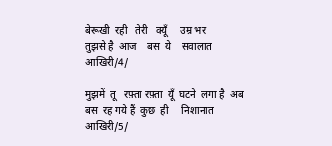बेरूखी  रही   तेरी   क्यूँ     उम्र भर
तुझसे है  आज    बस  ये    सवालात  आखिरी/4/

मुझमें  तू   रफ़्ता रफ़्ता  यूँ  घटने  लगा है  अब
बस  रह गये हैं  कुछ  ही     निशानात आखिरी/5/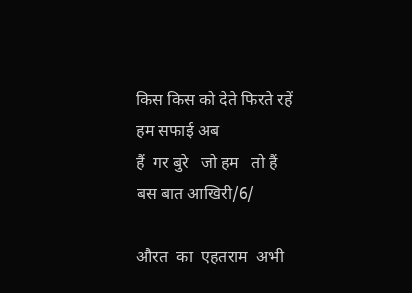किस किस को देते फिरते रहें  हम सफाई अब
हैं  गर बुरे   जो हम   तो हैं   बस बात आखिरी/6/

औरत  का  एहतराम  अभी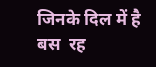जिनके दिल में है
बस  रह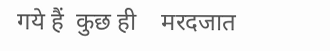गये हैं  कुछ ही    मरदजात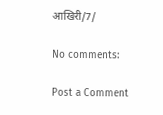आखिरी/7/

No comments:

Post a Comment